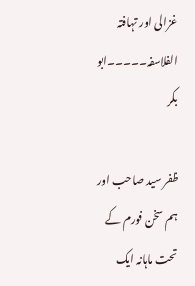غزالی اور تہافتہ الفلاسفہ۔۔۔۔۔ابو بکر

ظفر سید صاحب اور ہم سخن فورم کے تحت ماہانہ ایک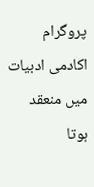پروگرام اکادمی ادبیات میں منعقد ہوتا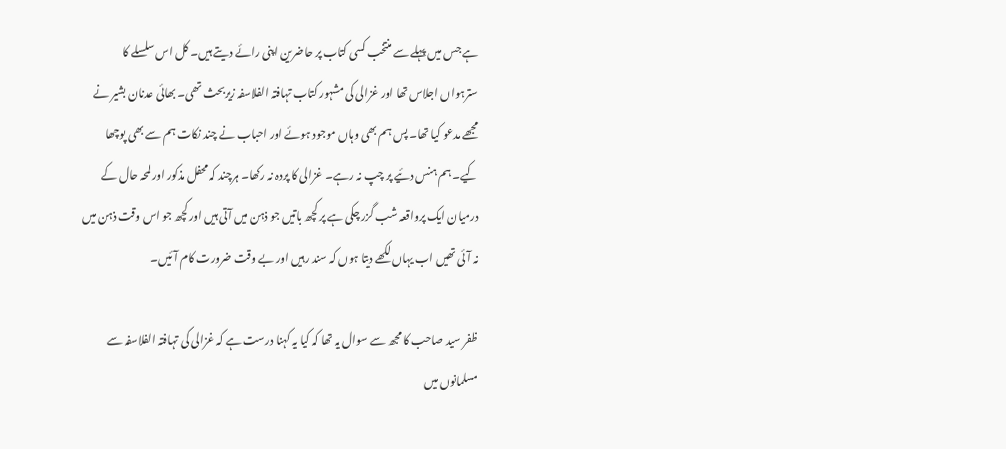ہے جس میں پہلے سے منتخب کسی کتاب پر حاضرین اپنی رائے دیتے ہیں۔ کل اس سلسلے کا سترہواں اجلاس تھا اور غزالی کی مشہور کتاب تہافتہ الفلاسفہ زیربحث تھی۔ بھائی عدنان بشیر نے مجھے مدعو کیا تھا۔ پس ہم بھی وہاں موجود ہوئے اور احباب نے چند نکات ہم سے بھی پوچھا کیے۔ ہم ہنس دئیے پر چپ نہ رہے۔ غزالی کا پردہ نہ رکھا۔ ہرچند کہ محفل مذکور اور لمحہ حال کے درمیان ایک پرواقعہ شب گزر چکی ہے پر کچھ باتیں جو ذہن میں آتی ہیں اور کچھ جو اس وقت ذہن میں نہ آئی تھیں اب یہاں لکھے دیتا ہوں کہ سند رہیں اور بے وقت ضرورت کام آئیں۔

ظفر سید صاحب کا مجھ سے سوال یہ تھا کہ کیا یہ کہنا درست ہے کہ غزالی کی تہافتہ الفلاسفہ سے مسلمانوں میں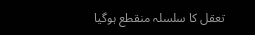تعقل کا سلسلہ منقطع ہوگیا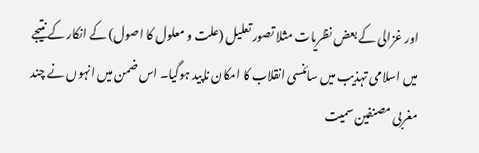اور غزالی کے بعض نظریات مثلا تصور تعلیل (علت و معلول کا اصول) کے انکار کے نتیجے میں اسلامی تہذیب میں سائنسی انقلاب کا امکان ناپید ہوگیا۔ اس ضمن میں انہوں نے چند مغربی مصنفین سمیت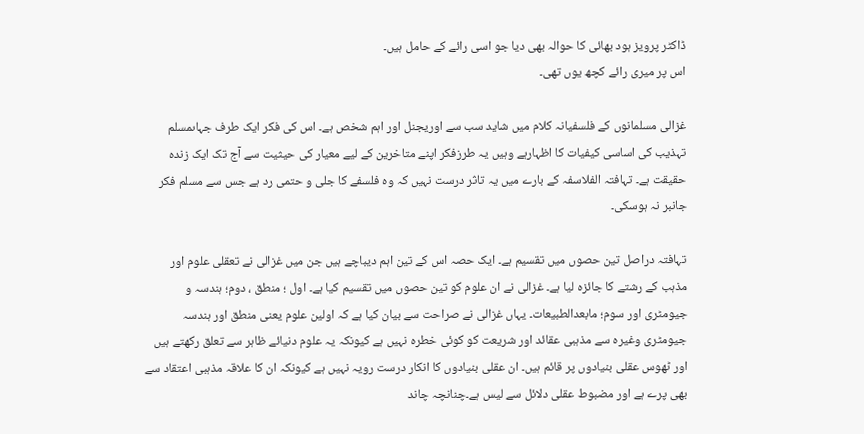ڈاکٹر پرویز ہود بھائی کا حوالہ بھی دیا جو اسی رائے کے حامل ہیں۔
اس پر میری رائے کچھ یوں تھی۔

غزالی مسلمانوں کے فلسفیانہ کلام میں شاید سب سے اوریجنل اور اہم شخص ہے۔ اس کی فکر ایک طرف جہاںمسلم تہذیب کی اساسی کیفیات کا اظہارہے وہیں یہ طرزفکر اپنے متاخرین کے لیے معیار کی حیثیت سے آج تک ایک زندہ حقیقت ہے۔ تہافتہ الفلاسفہ کے بارے میں یہ تاثر درست نہیں کہ وہ فلسفے کا جلی و حتمی رد ہے جس سے مسلم فکر جانبر نہ ہوسکی۔

تہافتہ دراصل تین حصوں میں تقسیم ہے۔ ایک حصہ اس کے تین اہم دیباچے ہیں جن میں غزالی نے تعقلی علوم اور مذہب کے رشتے کا جائزہ لیا ہے۔ غزالی نے ان علوم کو تین حصوں میں تقسیم کیا ہے۔ اول ؛ منطق ، دوم؛ ہندسہ و جیومٹری اور سوم؛ مابعدالطبیعات۔ یہاں غزالی نے صراحت سے بیان کیا ہے کہ اولین علوم یعنی منطق اور ہندسہ جیومٹری وغیرہ سے مذہبی عقائد اور شریعت کو کوئی خطرہ نہیں ہے کیونکہ یہ علوم دنیائے ظاہر سے تعلق رکھتے ہیں اور ٹھوس عقلی بنیادوں پر قائم ہیں۔ ان عقلی بنیادوں کا انکار درست رویہ نہیں ہے کیونکہ ان کا علاقہ مذہبی اعتقاد سے بھی پرے ہے اور مضبوط عقلی دلائل سے لیس ہے۔چنانچہ چاند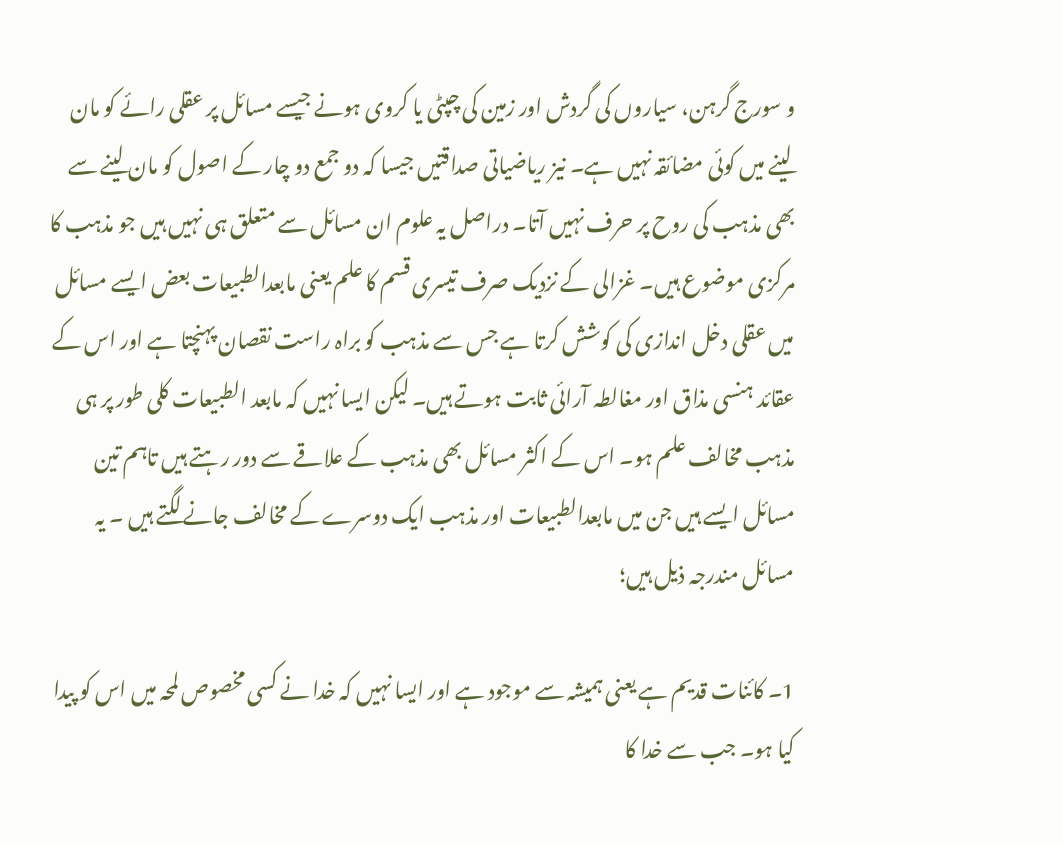و سورج گرہن، سیاروں کی گردش اور زمین کی چپٹی یا کروی ہونے جیسے مسائل پر عقلی رائے کو مان لینے میں کوئی مضائقہ نہیں ہے۔ نیز ریاضیاتی صداقتیں جیسا کہ دو جمع دو چار کے اصول کو مان لینے سے بھی مذہب کی روح پر حرف نہیں آتا۔ دراصل یہ علوم ان مسائل سے متعلق ہی نہیں ہیں جو مذہب کا مرکزی موضوع ہیں۔ غزالی کے نزدیک صرف تیسری قسم کا علم یعنی مابعدالطبیعات بعض ایسے مسائل میں عقلی دخل اندازی کی کوشش کرتا ہے جس سے مذہب کو براہ راست نقصان پہنچتا ہے اور اس کے عقائد ہنسی مذاق اور مغالطہ آرائی ثابت ہوتے ہیں۔ لیکن ایسا نہیں کہ مابعد الطبیعات کلی طور پر ہی مذہب مخالف علم ہو۔ اس کے اکثر مسائل بھی مذہب کے علاقے سے دور رہتے ہیں تاہم تین مسائل ایسے ہیں جن میں مابعدالطبیعات اور مذہب ایک دوسرے کے مخالف جانے لگتے ہیں ۔ یہ مسائل مندرجہ ذیل ہیں؛

1۔ کائنات قدیم ہے یعنی ہمیشہ سے موجود ہے اور ایسا نہیں کہ خدا نے کسی مخصوص لمحہ میں اس کو پیدا کیا ہو۔ جب سے خدا کا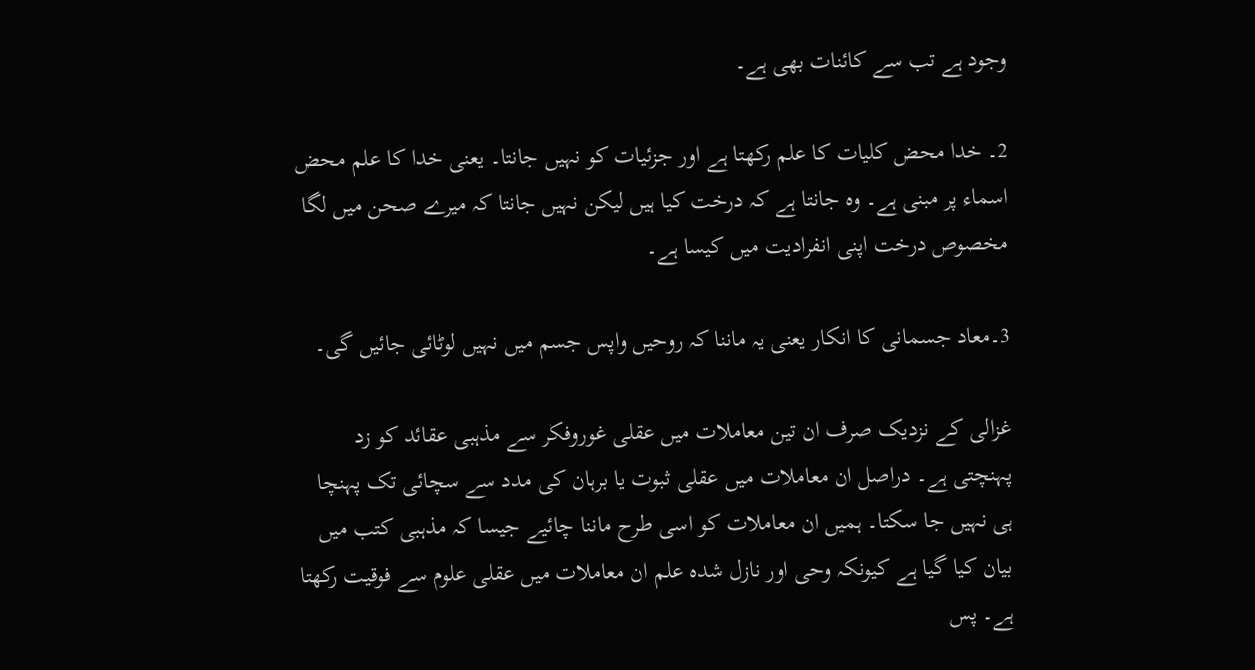وجود ہے تب سے کائنات بھی ہے۔

2۔ خدا محض کلیات کا علم رکھتا ہے اور جزئیات کو نہیں جانتا۔ یعنی خدا کا علم محض اسماء پر مبنی ہے۔ وہ جانتا ہے کہ درخت کیا ہیں لیکن نہیں جانتا کہ میرے صحن میں لگا مخصوص درخت اپنی انفرادیت میں کیسا ہے۔

3۔معاد جسمانی کا انکار یعنی یہ ماننا کہ روحیں واپس جسم میں نہیں لوٹائی جائیں گی۔

غزالی کے نزدیک صرف ان تین معاملات میں عقلی غوروفکر سے مذہبی عقائد کو زد پہنچتی ہے۔ دراصل ان معاملات میں عقلی ثبوت یا برہان کی مدد سے سچائی تک پہنچا ہی نہیں جا سکتا۔ ہمیں ان معاملات کو اسی طرح ماننا چائیے جیسا کہ مذہبی کتب میں بیان کیا گیا ہے کیونکہ وحی اور نازل شدہ علم ان معاملات میں عقلی علوم سے فوقیت رکھتا ہے۔ پس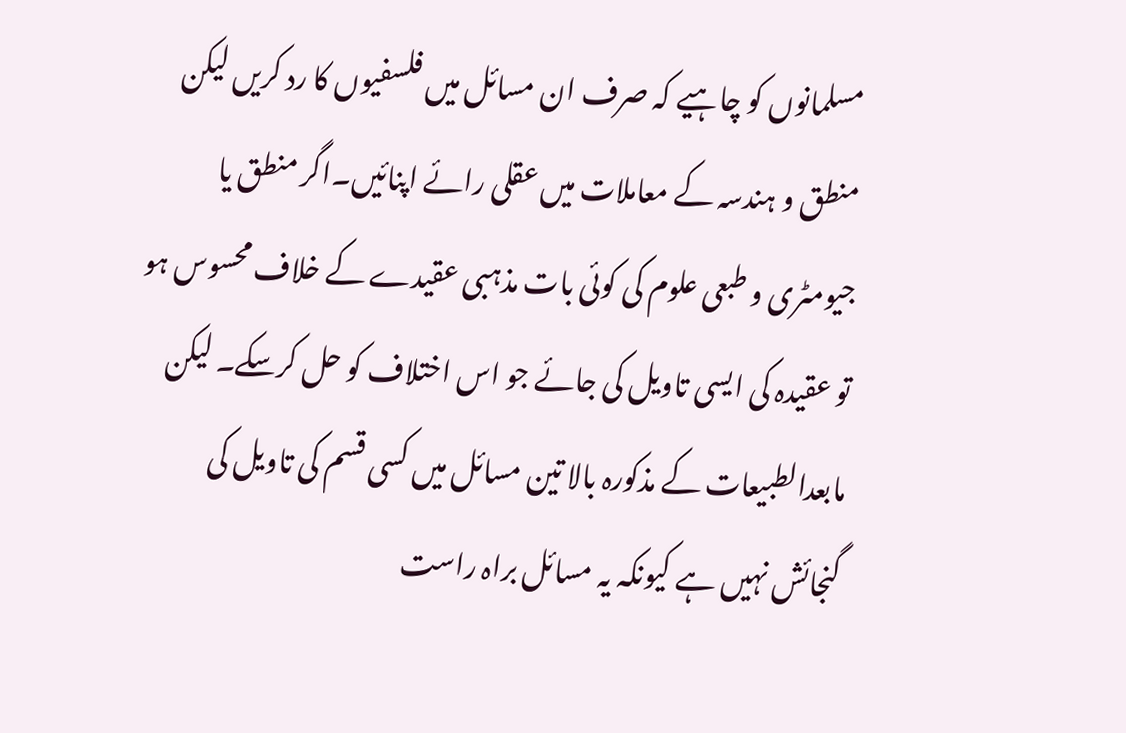مسلمانوں کو چاہیے کہ صرف ان مسائل میں فلسفیوں کا رد کریں لیکن منطق و ہندسہ کے معاملات میں عقلی رائے اپنائیں۔اگر منطق یا جیومٹری و طبعی علوم کی کوئی بات مذہبی عقیدے کے خلاف محسوس ہو تو عقیدہ کی ایسی تاویل کی جائے جو اس اختلاف کو حل کرسکے۔ لیکن مابعدالطبیعات کے مذکورہ بالا تین مسائل میں کسی قسم کی تاویل کی گنجائش نہیں ہے کیونکہ یہ مسائل براہ راست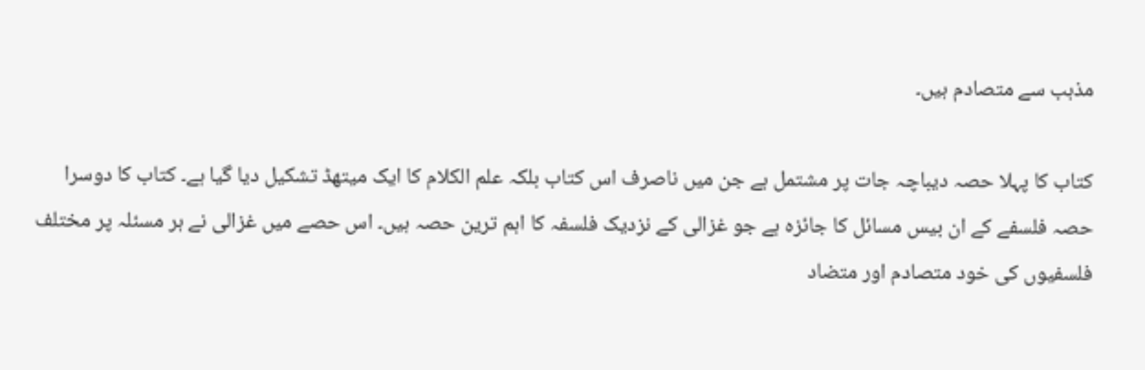مذہب سے متصادم ہیں۔

کتاب کا پہلا حصہ دیباچہ جات پر مشتمل ہے جن میں ناصرف اس کتاب بلکہ علم الکلام کا ایک میتھڈ تشکیل دیا گیا ہے۔ کتاب کا دوسرا حصہ فلسفے کے ان بیس مسائل کا جائزہ ہے جو غزالی کے نزدیک فلسفہ کا اہم ترین حصہ ہیں۔ اس حصے میں غزالی نے ہر مسئلہ پر مختلف فلسفیوں کی خود متصادم اور متضاد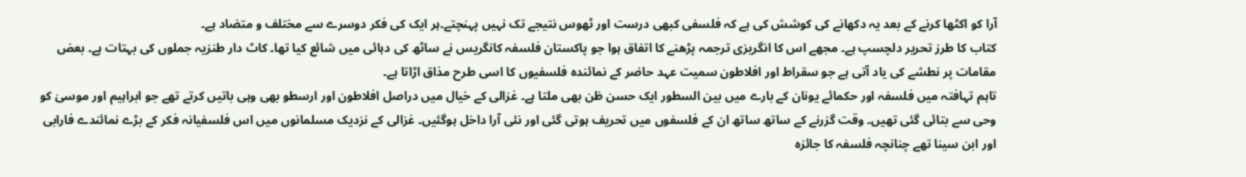آرا کو اکٹھا کرنے کے بعد یہ دکھانے کی کوشش کی ہے کہ فلسفی کبھی درست اور ٹھوس نتیجے تک نہیں پہنچتے۔ہر ایک کی فکر دوسرے سے مختلف و متضاد ہے۔
کتاب کا طرز تحریر دلچسپ ہے۔ مجھے اس کا انگریزی ترجمہ پڑھنے کا اتفاق ہوا جو پاکستان فلسفہ کانگریس نے ساٹھ کی دہائی میں شائع کیا تھا۔ کاٹ دار طنزیہ جملوں کی بہتات ہے۔ بعض مقامات پر نطشے کی یاد آتی ہے جو سقراط اور افلاطون سمیت عہد حاضر کے نمائندہ فلسفیوں کا اسی طرح مذاق اڑاتا ہے۔
تاہم تہافتہ میں فلسفہ اور حکمائے یونان کے بارے میں بین السطور ایک حسن ظن بھی ملتا ہے۔ غزالی کے خیال میں دراصل افلاطون اور ارسطو بھی وہی باتیں کرتے تھے جو ابراہیم اور موسیٰ کو وحی سے بتائی گئی تھیں۔ وقت گزرنے کے ساتھ ساتھ ان کے فلسفوں میں تحریف ہوتی گئی اور نئی آرا داخل ہوگئیں۔ غزالی کے نزدیک مسلمانوں میں اس فلسفیانہ فکر کے بڑے نمائندے فارابی اور ابن سینا تھے چنانچہ فلسفہ کا جائزہ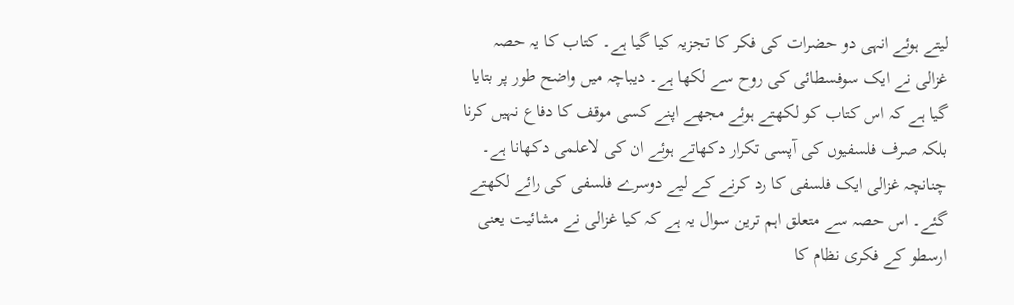لیتے ہوئے انہی دو حضرات کی فکر کا تجزیہ کیا گیا ہے۔ کتاب کا یہ حصہ غزالی نے ایک سوفسطائی کی روح سے لکھا ہے۔ دیباچہ میں واضح طور پر بتایا گیا ہے کہ اس کتاب کو لکھتے ہوئے مجھے اپنے کسی موقف کا دفاع نہیں کرنا بلکہ صرف فلسفیوں کی آپسی تکرار دکھاتے ہوئے ان کی لاعلمی دکھانا ہے۔ چنانچہ غزالی ایک فلسفی کا رد کرنے کے لیے دوسرے فلسفی کی رائے لکھتے گئے۔ اس حصہ سے متعلق اہم ترین سوال یہ ہے کہ کیا غزالی نے مشائیت یعنی ارسطو کے فکری نظام کا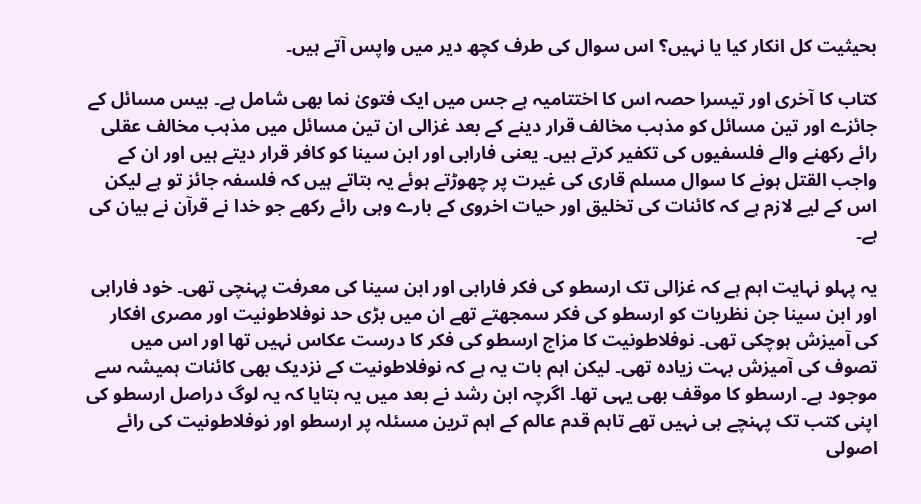بحیثیت کل انکار کیا یا نہیں؟ اس سوال کی طرف کچھ دیر میں واپس آتے ہیں۔

کتاب کا آخری اور تیسرا حصہ اس کا اختتامیہ ہے جس میں ایک فتویٰ نما بھی شامل ہے۔ بیس مسائل کے جائزے اور تین مسائل کو مذہب مخالف قرار دینے کے بعد غزالی ان تین مسائل میں مذہب مخالف عقلی رائے رکھنے والے فلسفیوں کی تکفیر کرتے ہیں۔ یعنی فارابی اور ابن سینا کو کافر قرار دیتے ہیں اور ان کے واجب القتل ہونے کا سوال مسلم قاری کی غیرت پر چھوڑتے ہوئے یہ بتاتے ہیں کہ فلسفہ جائز تو ہے لیکن اس کے لیے لازم ہے کہ کائنات کی تخلیق اور حیات اخروی کے بارے وہی رائے رکھے جو خدا نے قرآن نے بیان کی ہے۔

یہ پہلو نہایت اہم ہے کہ غزالی تک ارسطو کی فکر فارابی اور ابن سینا کی معرفت پہنچی تھی۔ خود فارابی اور ابن سینا جن نظریات کو ارسطو کی فکر سمجھتے تھے ان میں بڑی حد نوفلاطونیت اور مصری افکار کی آمیزش ہوچکی تھی۔ نوفلاطونیت کا مزاج ارسطو کی فکر کا درست عکاس نہیں تھا اور اس میں تصوف کی آمیزش بہت زیادہ تھی۔ لیکن اہم بات یہ ہے کہ نوفلاطونیت کے نزدیک بھی کائنات ہمیشہ سے موجود ہے۔ ارسطو کا موقف بھی یہی تھا۔ اگرچہ ابن رشد نے بعد میں یہ بتایا کہ یہ لوگ دراصل ارسطو کی اپنی کتب تک پہنچے ہی نہیں تھے تاہم قدم عالم کے اہم ترین مسئلہ پر ارسطو اور نوفلاطونیت کی رائے اصولی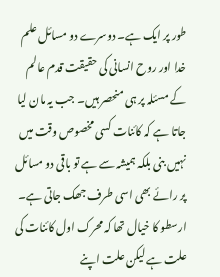طور پر ایک ہے۔ دوسرے دو مسائل علم خدا اور روح انسانی کی حقیقت قدم عالم کے مسئلہ پر ہی منحصر ہیں۔ جب یہ مان لیا جاتا ہے کہ کائنات کسی مخصوص وقت میں نہیں بنی بلکہ ہمیشہ سے ہے تو باقی دو مسائل پر رائے بھی اسی طرف جھک جاتی ہے۔ ارسطو کا خیال تھا کہ محرک اول کائنات کی علت ہے لیکن علت اپنے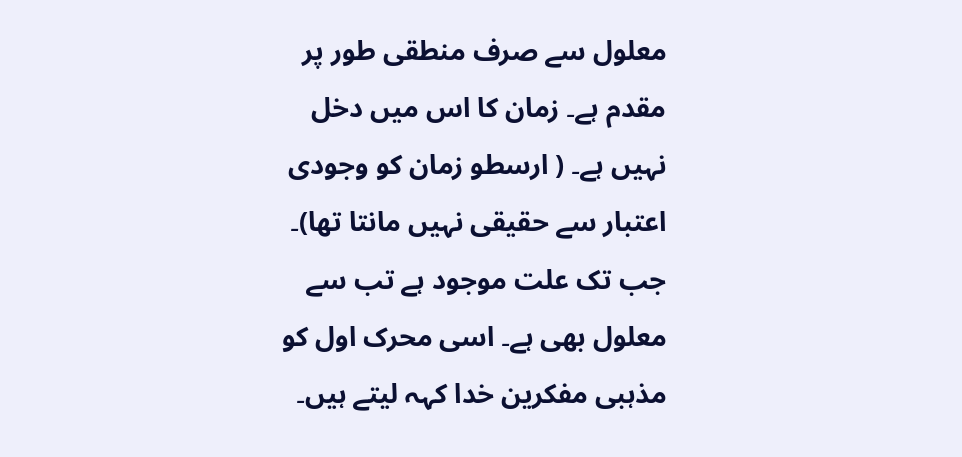معلول سے صرف منطقی طور پر مقدم ہے۔ زمان کا اس میں دخل نہیں ہے۔ ( ارسطو زمان کو وجودی اعتبار سے حقیقی نہیں مانتا تھا)۔ جب تک علت موجود ہے تب سے معلول بھی ہے۔ اسی محرک اول کو مذہبی مفکرین خدا کہہ لیتے ہیں۔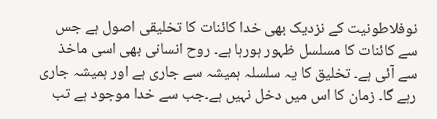نوفلاطونیت کے نزدیک بھی خدا کائنات کا تخلیقی اصول ہے جس سے کائنات کا مسلسل ظہور ہورہا ہے۔ روح انسانی بھی اسی ماخذ سے آئی ہے۔ تخلیق کا یہ سلسلہ ہمیشہ سے جاری ہے اور ہمیشہ جاری رہے گا۔ زمان کا اس میں دخل نہیں ہے۔جب سے خدا موجود ہے تب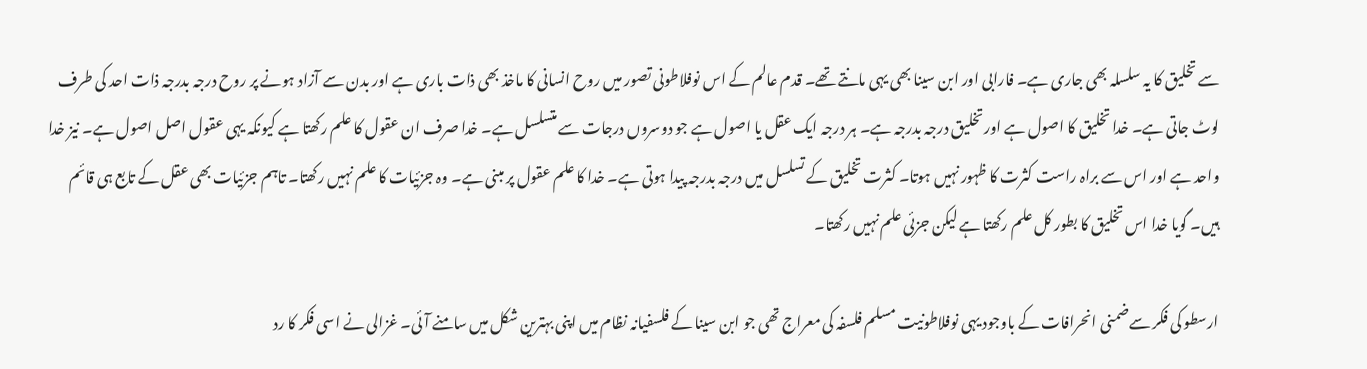سے تخلیق کا یہ سلسلہ بھی جاری ہے۔ فارابی اور ابن سینا بھی یہی مانتے تھے۔ قدم عالم کے اس نوفلاطونی تصور میں روح انسانی کا ماخذ بھی ذات باری ہے اور بدن سے آزاد ہونے پر روح درجہ بدرجہ ذات احد کی طرف لوٹ جاتی ہے۔ خدا تخلیق کا اصول ہے اور تخلیق درجہ بدرجہ ہے۔ ہر درجہ ایک عقل یا اصول ہے جو دوسروں درجات سے متسلسل ہے۔ خدا صرف ان عقول کا علم رکھتا ہے کیونکہ یہی عقول اصل اصول ہے۔ نیز خدا واحد ہے اور اس سے براہ راست کثرت کا ظہور نہیں ہوتا۔ کثرت تخلیق کے تسلسل میں درجہ بدرجہ پیدا ہوتی ہے۔ خدا کا علم عقول پر مبنی ہے۔ وہ جزئیات کا علم نہیں رکھتا۔ تاہم جزئیات بھی عقل کے تابع ہی قائم ہیں۔ گویا خدا اس تخلیق کا بطور کل علم رکھتا ہے لیکن جزئی علم نہیں رکھتا۔

ارسطو کی فکر سےضمنی انحرافات کے باوجود یہی نوفلاطونیت مسلم فلسفہ کی معراج تھی جو ابن سینا کے فلسفیانہ نظام میں اپنی بہترین شکل میں سامنے آئی۔ غزالی نے اسی فکر کا رد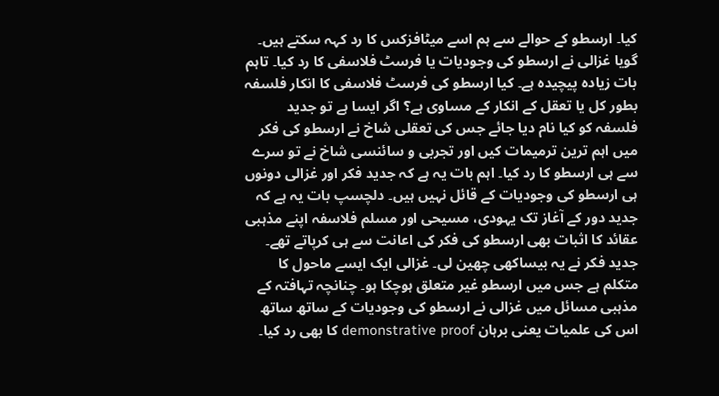کیا۔ ارسطو کے حوالے سے ہم اسے میٹافزکس کا رد کہہ سکتے ہیں۔ گویا غزالی نے ارسطو کی وجودیات یا فرسٹ فلاسفی کا رد کیا۔ تاہم بات زیادہ پیچیدہ ہے۔ کیا ارسطو کی فرسٹ فلاسفی کا انکار فلسفہ بطور کل یا تعقل کے انکار کے مساوی ہے؟ اگر ایسا ہے تو جدید فلسفہ کو کیا نام دیا جائے جس کی تعقلی شاخ نے ارسطو کی فکر میں اہم ترین ترمیمات کیں اور تجربی و سائنسی شاخ نے تو سرے سے ہی ارسطو کا رد کیا۔ اہم بات یہ ہے کہ جدید فکر اور غزالی دونوں ہی ارسطو کی وجودیات کے قائل نہیں ہیں۔ دلچسپ بات یہ ہے کہ جدید دور کے آغاز تک یہودی، مسیحی اور مسلم فلاسفہ اپنے مذہبی عقائد کا اثبات بھی ارسطو کی فکر کی اعانت سے ہی کرپاتے تھے۔ جدید فکر نے یہ بیساکھی چھین لی۔ غزالی ایک ایسے ماحول کا متکلم ہے جس میں ارسطو غیر متعلق ہوچکا ہو۔ چنانچہ تہافتہ کے مذہبی مسائل میں غزالی نے ارسطو کی وجودیات کے ساتھ ساتھ اس کی علمیات یعنی برہان demonstrative proof کا بھی رد کیا۔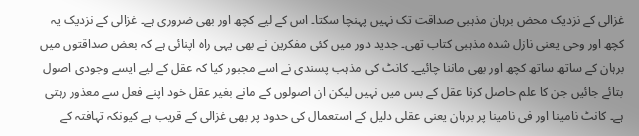غزالی کے نزدیک محض برہان مذہبی صداقت تک نہیں پہنچا سکتا۔ اس کے لیے کچھ اور بھی ضروری ہے۔ غزالی کے نزدیک یہ کچھ اور وحی یعنی نازل شدہ مذہبی کتاب تھی۔ جدید دور میں کئی مفکرین نے بھی یہی راہ اپنائی ہے کہ بعض صداقتوں میں برہان کے ساتھ ساتھ کچھ اور بھی ماننا چائیے۔ کانٹ کی مذہب پسندی نے اسے مجبور کیا کہ عقل کے لیے ایسے وجودی اصول بتائے جائیں جن کا علم حاصل کرنا عقل کے بس میں نہیں لیکن ان اصولوں کے مانے بغیر عقل خود اپنے فعل سے معذور رہتی ہے۔ کانٹ نامینا اور فی نامینا پر برہان یعنی عقلی دلیل کے استعمال کی حدود پر بھی غزالی کے قریب ہے کیونکہ تہافتہ کے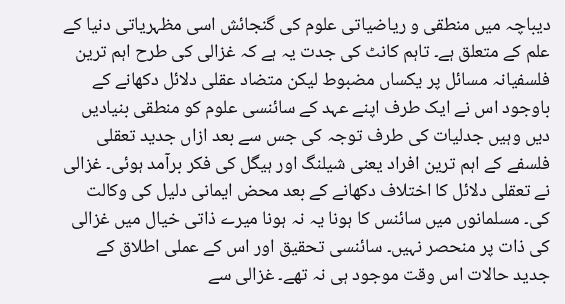دیباچہ میں منطقی و ریاضیاتی علوم کی گنجائش اسی مظہریاتی دنیا کے علم کے متعلق ہے۔ تاہم کانٹ کی جدت یہ ہے کہ غزالی کی طرح اہم ترین فلسفیانہ مسائل پر یکساں مضبوط لیکن متضاد عقلی دلائل دکھانے کے باوجود اس نے ایک طرف اپنے عہد کے سائنسی علوم کو منطقی بنیادیں دیں وہیں جدلیات کی طرف توجہ کی جس سے بعد ازاں جدید تعقلی فلسفے کے اہم ترین افراد یعنی شیلنگ اور ہیگل کی فکر برآمد ہوئی۔ غزالی نے تعقلی دلائل کا اختلاف دکھانے کے بعد محض ایمانی دلیل کی وکالت کی۔ مسلمانوں میں سائنس کا ہونا یہ نہ ہونا میرے ذاتی خیال میں غزالی کی ذات پر منحصر نہیں۔ سائنسی تحقیق اور اس کے عملی اطلاق کے جدید حالات اس وقت موجود ہی نہ تھے۔ غزالی سے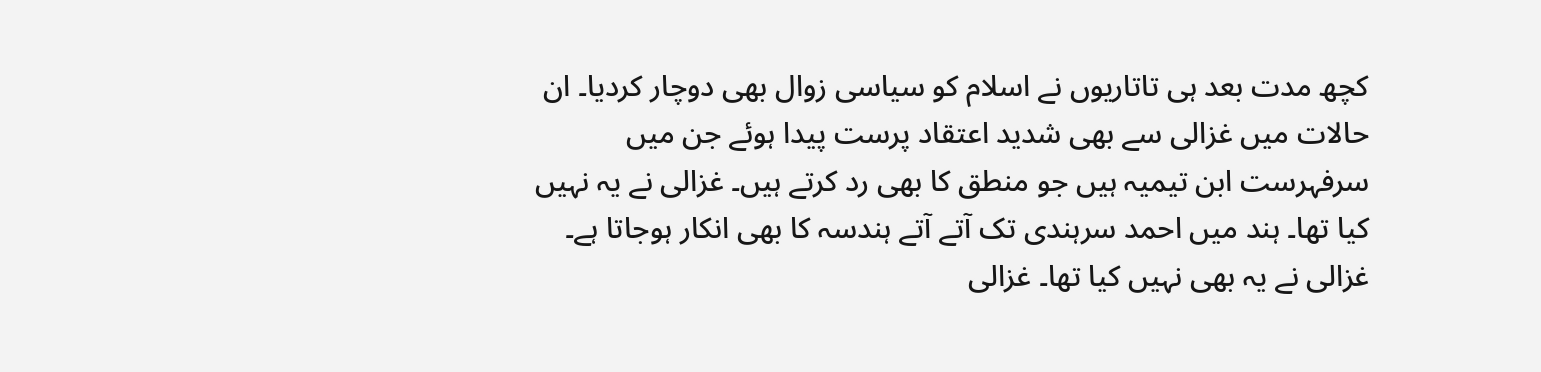کچھ مدت بعد ہی تاتاریوں نے اسلام کو سیاسی زوال بھی دوچار کردیا۔ ان حالات میں غزالی سے بھی شدید اعتقاد پرست پیدا ہوئے جن میں سرفہرست ابن تیمیہ ہیں جو منطق کا بھی رد کرتے ہیں۔ غزالی نے یہ نہیں کیا تھا۔ ہند میں احمد سرہندی تک آتے آتے ہندسہ کا بھی انکار ہوجاتا ہے۔ غزالی نے یہ بھی نہیں کیا تھا۔ غزالی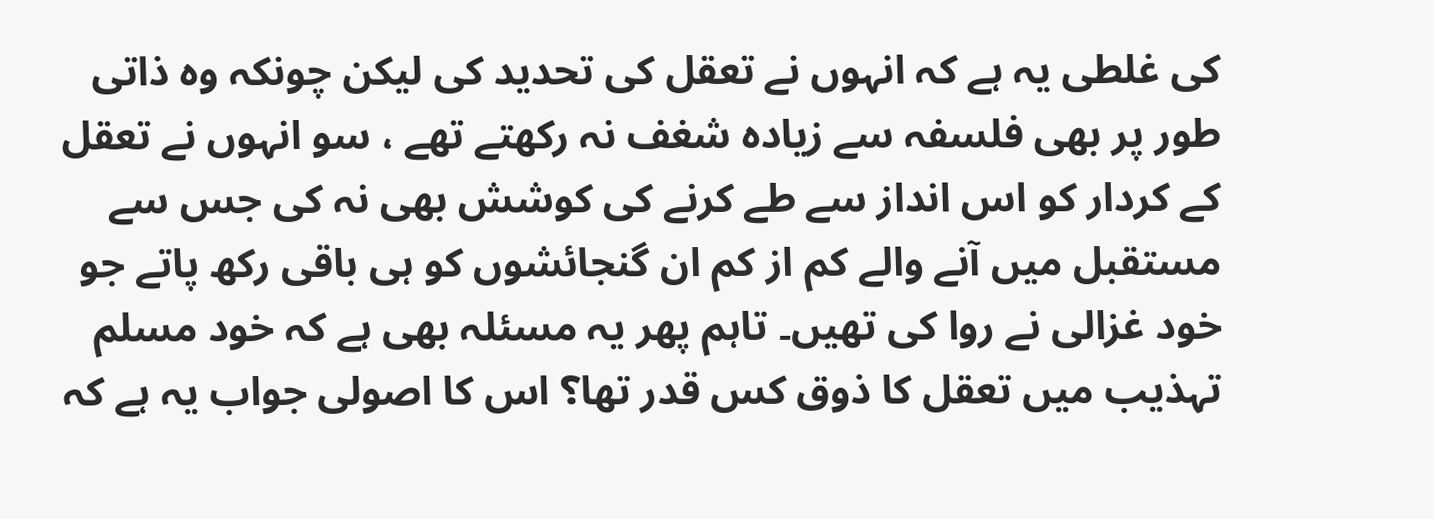کی غلطی یہ ہے کہ انہوں نے تعقل کی تحدید کی لیکن چونکہ وہ ذاتی طور پر بھی فلسفہ سے زیادہ شغف نہ رکھتے تھے ، سو انہوں نے تعقل کے کردار کو اس انداز سے طے کرنے کی کوشش بھی نہ کی جس سے مستقبل میں آنے والے کم از کم ان گنجائشوں کو ہی باقی رکھ پاتے جو خود غزالی نے روا کی تھیں۔ تاہم پھر یہ مسئلہ بھی ہے کہ خود مسلم تہذیب میں تعقل کا ذوق کس قدر تھا؟ اس کا اصولی جواب یہ ہے کہ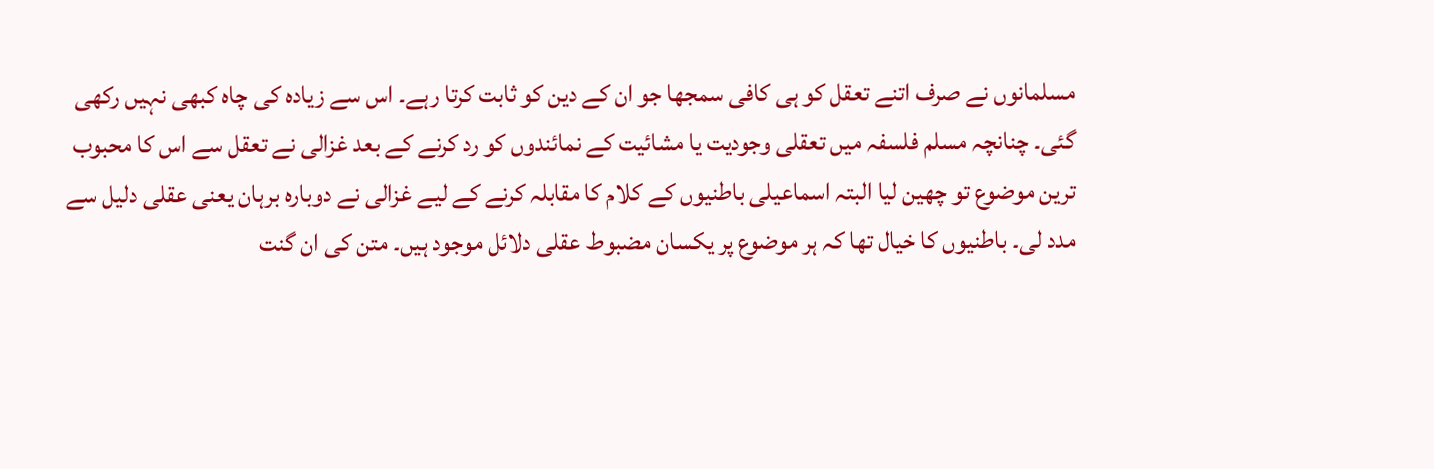مسلمانوں نے صرف اتنے تعقل کو ہی کافی سمجھا جو ان کے دین کو ثابت کرتا رہے۔ اس سے زیادہ کی چاہ کبھی نہیں رکھی گئی۔ چنانچہ مسلم فلسفہ میں تعقلی وجودیت یا مشائیت کے نمائندوں کو رد کرنے کے بعد غزالی نے تعقل سے اس کا محبوب ترین موضوع تو چھین لیا البتہ اسماعیلی باطنیوں کے کلام کا مقابلہ کرنے کے لیے غزالی نے دوبارہ برہان یعنی عقلی دلیل سے مدد لی۔ باطنیوں کا خیال تھا کہ ہر موضوع پر یکسان مضبوط عقلی دلائل موجود ہیں۔ متن کی ان گنت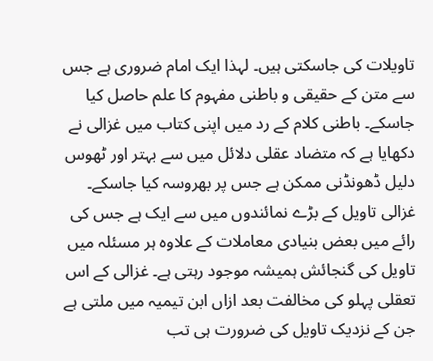تاویلات کی جاسکتی ہیں۔ لہذا ایک امام ضروری ہے جس سے متن کے حقیقی و باطنی مفہوم کا علم حاصل کیا جاسکے۔ باطنی کلام کے رد میں اپنی کتاب میں غزالی نے دکھایا ہے کہ متضاد عقلی دلائل میں سے بہتر اور ٹھوس دلیل ڈھونڈنی ممکن ہے جس پر بھروسہ کیا جاسکے۔ غزالی تاویل کے بڑے نمائندوں میں سے ایک ہے جس کی رائے میں بعض بنیادی معاملات کے علاوہ ہر مسئلہ میں تاویل کی گنجائش ہمیشہ موجود رہتی ہے۔ غزالی کے اس تعقلی پہلو کی مخالفت بعد ازاں ابن تیمیہ میں ملتی ہے جن کے نزدیک تاویل کی ضرورت ہی تب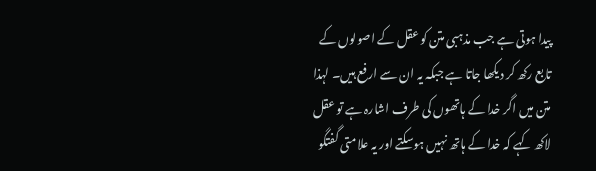پیدا ہوتی ہے جب مذہبی متن کو عقل کے اصولوں کے تابع رکھ کر دیکھا جاتا ہے جبکہ یہ ان سے ارفع ہیں۔ لہذا متن میں اگر خدا کے ہاتھوں کی طرف اشارہ ہے تو عقل لاکھ کہے کہ خدا کے ہاتھ نہیں ہوسکتے اور یہ علامتی گفتگو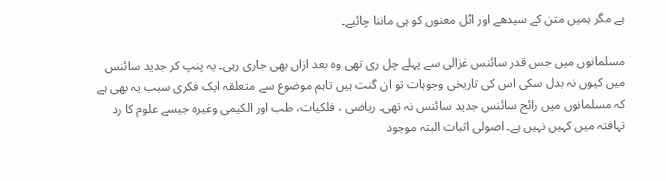ہے مگر ہمیں متن کے سیدھے اور اٹل معنوں کو ہی ماننا چائیے۔

مسلمانوں میں جس قدر سائنس غزالی سے پہلے چل ری تھی وہ بعد ازاں بھی جاری رہی۔ یہ پنپ کر جدید سائنس میں کیوں نہ بدل سکی اس کی تاریخی وجوہات تو ان گنت ہیں تاہم موضوع سے متعلقہ ایک فکری سبب یہ بھی ہے کہ مسلمانوں میں رائج سائنس جدید سائنس نہ تھی۔ ریاضی ، فلکیات، طب اور الکیمی وغیرہ جیسے علوم کا رد تہافتہ میں کہیں نہیں ہے۔ اصولی اثبات البتہ موجود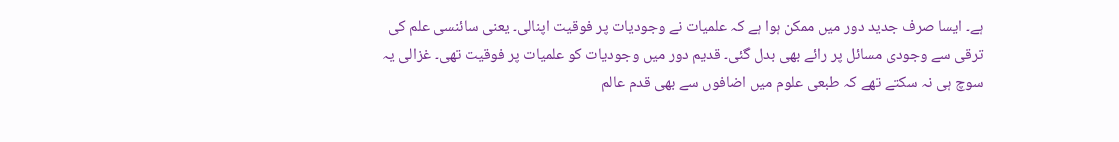ہے۔ ایسا صرف جدید دور میں ممکن ہوا ہے کہ علمیات نے وجودیات پر فوقیت اپنالی۔ یعنی سائنسی علم کی ترقی سے وجودی مسائل پر رائے بھی بدل گئی۔ قدیم دور میں وجودیات کو علمیات پر فوقیت تھی۔ غزالی یہ سوچ ہی نہ سکتے تھے کہ طبعی علوم میں اضافوں سے بھی قدم عالم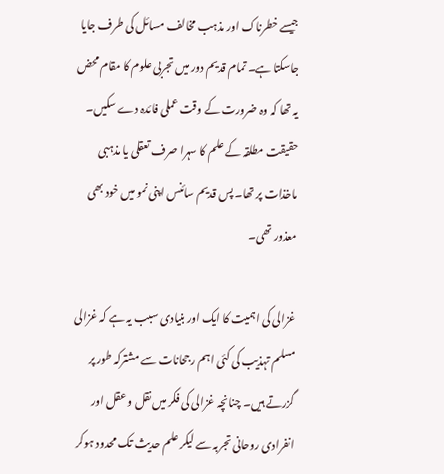جیسے خطرناک اور مذہب مخالف مسائل کی طرف جایا جاسکتا ہے۔ تمام قدیم دور میں تجربی علوم کا مقام محض یہ تھا کہ وہ ضرورت کے وقت عملی فائدہ دے سکیں۔ حقیقت مطلقہ کے علم کا سہرا صرف تعقلی یا مذہبی ماخذات پر تھا۔ پس قدیم سائنس اپنی نمو میں خود بھی معذور تھی۔

غزالی کی اہمیت کا ایک اور بنیادی سبب یہ ہے کہ غزالی مسلم تہذیب کی کئی اہم رجحانات سے مشترکہ طور پر گزرتے ہیں۔ چنانچہ غزالی کی فکر میں نقل و عقل اور انفرادی روحانی تجربہ سے لیکر علم حدیث تک محدود ہوکر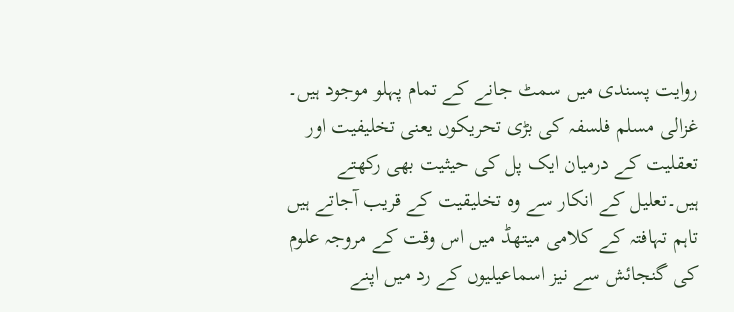روایت پسندی میں سمٹ جانے کے تمام پہلو موجود ہیں۔ غزالی مسلم فلسفہ کی بڑی تحریکوں یعنی تخلیفیت اور تعقلیت کے درمیان ایک پل کی حیثیت بھی رکھتے ہیں۔تعلیل کے انکار سے وہ تخلیقیت کے قریب آجاتے ہیں تاہم تہافتہ کے کلامی میتھڈ میں اس وقت کے مروجہ علوم کی گنجائش سے نیز اسماعیلیوں کے رد میں اپنے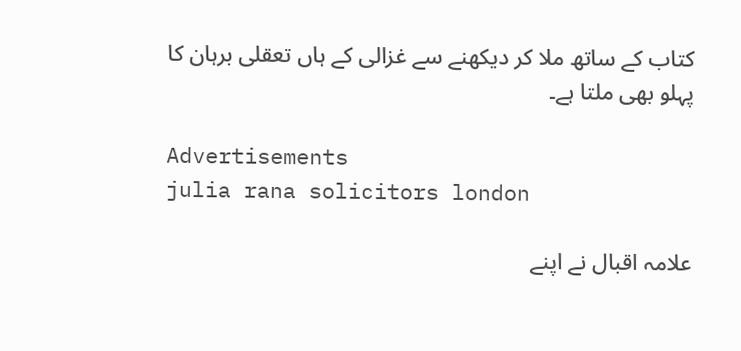کتاب کے ساتھ ملا کر دیکھنے سے غزالی کے ہاں تعقلی برہان کا پہلو بھی ملتا ہے۔

Advertisements
julia rana solicitors london

علامہ اقبال نے اپنے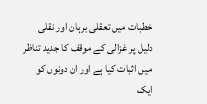خطبات میں تعقلی برہان اور نقلی دلیل پر غزالی کے موقف کا جدید تناظر میں اثبات کیا ہے اور ان دونوں کو ایک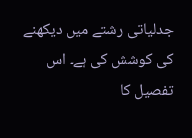جدلیاتی رشتے میں دیکھنے کی کوشش کی ہے۔ اس تفصیل کا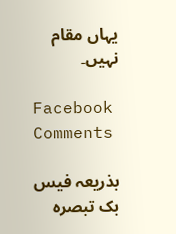یہاں مقام نہیں۔

Facebook Comments

بذریعہ فیس بک تبصرہ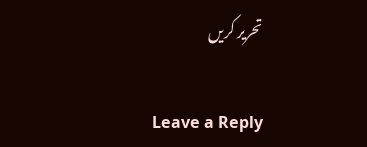تحریر کریں

Leave a Reply